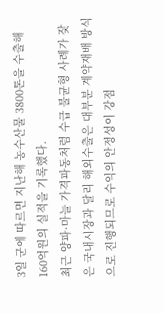3일 군에 따르면 지난해 농수산물 3800톤을 수출해 160억원의 실적을 기록했다.
최근 양파·마늘 가격파동처럼 수급 불균형 사례가 잦은 국내시장과 달리 해외수출은 대부분 계약재배 방식으로 진행되므로 수익의 안정성이 강점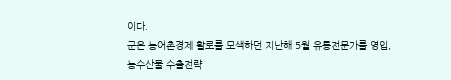이다.
군은 농어촌경제 활로를 모색하던 지난해 5월 유통전문가를 영입, 농수산물 수출전략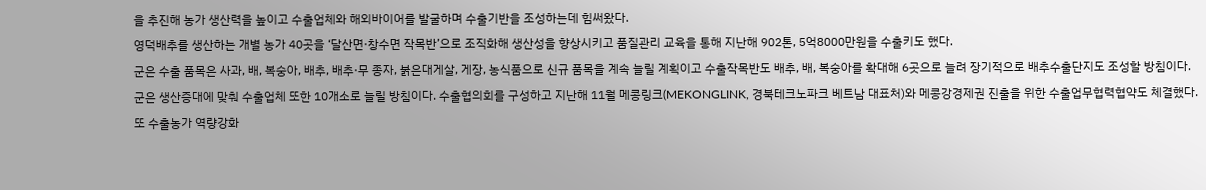을 추진해 농가 생산력을 높이고 수출업체와 해외바이어를 발굴하며 수출기반을 조성하는데 힘써왔다.
영덕배추를 생산하는 개별 농가 40곳을 ‘달산면·창수면 작목반’으로 조직화해 생산성을 향상시키고 품질관리 교육을 통해 지난해 902톤, 5억8000만원을 수출키도 했다.
군은 수출 품목은 사과, 배, 복숭아, 배추, 배추·무 종자, 붉은대게살, 게장, 농식품으로 신규 품목을 계속 늘릴 계획이고 수출작목반도 배추, 배, 복숭아를 확대해 6곳으로 늘려 장기적으로 배추수출단지도 조성할 방침이다.
군은 생산증대에 맞춰 수출업체 또한 10개소로 늘릴 방침이다. 수출협의회를 구성하고 지난해 11월 메콩링크(MEKONGLINK, 경북테크노파크 베트남 대표처)와 메콩강경제권 진출을 위한 수출업무협력협약도 체결했다.
또 수출농가 역량강화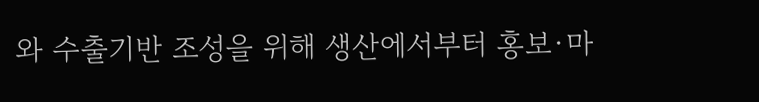와 수출기반 조성을 위해 생산에서부터 홍보·마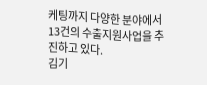케팅까지 다양한 분야에서 13건의 수출지원사업을 추진하고 있다.
김기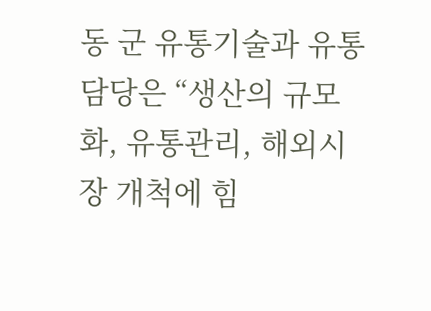동 군 유통기술과 유통담당은 “생산의 규모화, 유통관리, 해외시장 개척에 힘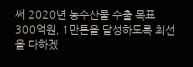써 2020년 농수산물 수출 목표 300억원, 1만톤을 달성하도록 최선을 다하겠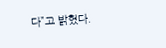다”고 밝혔다.